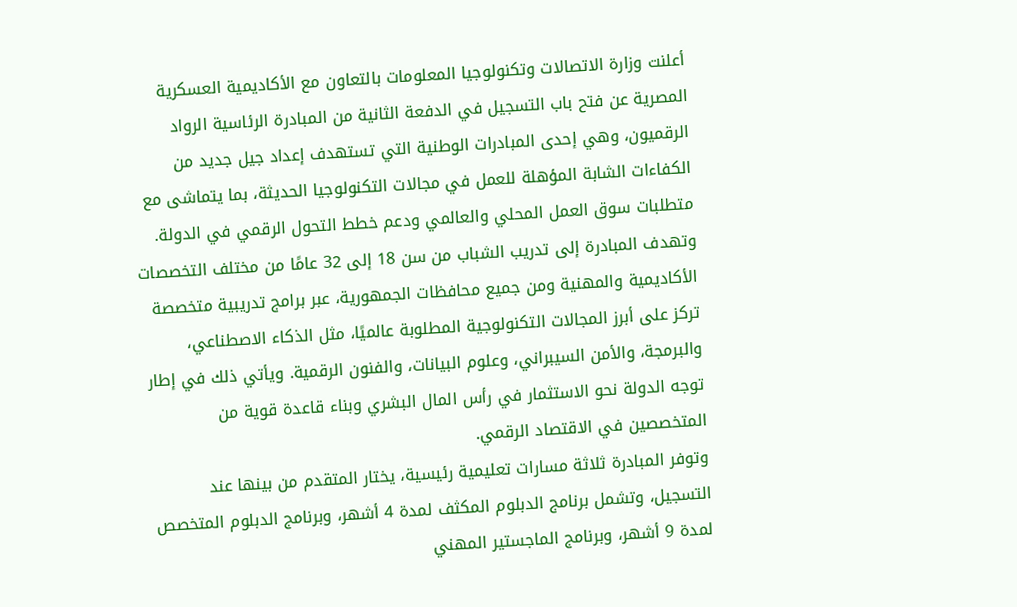أعلنت وزارة الاتصالات وتكنولوجيا المعلومات بالتعاون مع الأكاديمية العسكرية المصرية عن فتح باب التسجيل في الدفعة الثانية من المبادرة الرئاسية الرواد الرقميون، وهي إحدى المبادرات الوطنية التي تستهدف إعداد جيل جديد من الكفاءات الشابة المؤهلة للعمل في مجالات التكنولوجيا الحديثة، بما يتماشى مع متطلبات سوق العمل المحلي والعالمي ودعم خطط التحول الرقمي في الدولة.
وتهدف المبادرة إلى تدريب الشباب من سن 18 إلى 32 عامًا من مختلف التخصصات الأكاديمية والمهنية ومن جميع محافظات الجمهورية، عبر برامج تدريبية متخصصة تركز على أبرز المجالات التكنولوجية المطلوبة عالميًا، مثل الذكاء الاصطناعي، والبرمجة، والأمن السيبراني، وعلوم البيانات، والفنون الرقمية. ويأتي ذلك في إطار توجه الدولة نحو الاستثمار في رأس المال البشري وبناء قاعدة قوية من المتخصصين في الاقتصاد الرقمي.
وتوفر المبادرة ثلاثة مسارات تعليمية رئيسية، يختار المتقدم من بينها عند التسجيل، وتشمل برنامج الدبلوم المكثف لمدة 4 أشهر، وبرنامج الدبلوم المتخصص لمدة 9 أشهر، وبرنامج الماجستير المهني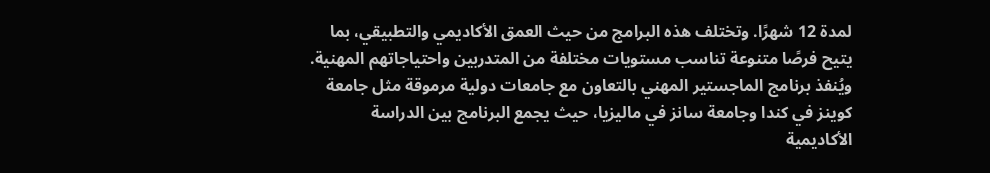لمدة 12 شهرًا. وتختلف هذه البرامج من حيث العمق الأكاديمي والتطبيقي، بما يتيح فرصًا متنوعة تناسب مستويات مختلفة من المتدربين واحتياجاتهم المهنية.
ويُنفذ برنامج الماجستير المهني بالتعاون مع جامعات دولية مرموقة مثل جامعة كوينز في كندا وجامعة سانز في ماليزيا، حيث يجمع البرنامج بين الدراسة الأكاديمية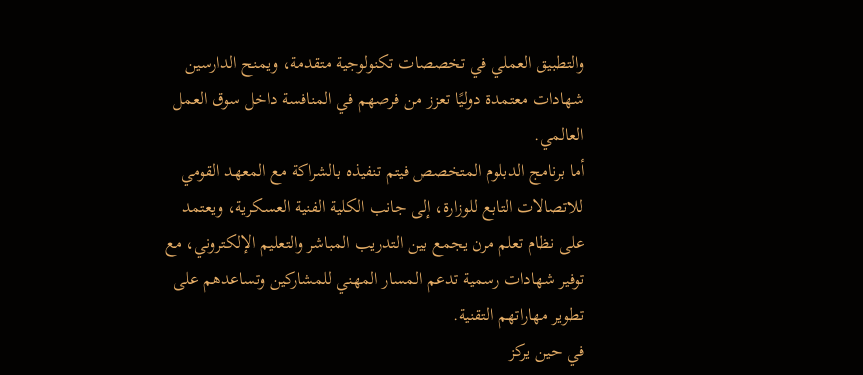والتطبيق العملي في تخصصات تكنولوجية متقدمة، ويمنح الدارسين شهادات معتمدة دوليًا تعزز من فرصهم في المنافسة داخل سوق العمل العالمي.
أما برنامج الدبلوم المتخصص فيتم تنفيذه بالشراكة مع المعهد القومي للاتصالات التابع للوزارة، إلى جانب الكلية الفنية العسكرية، ويعتمد على نظام تعلم مرن يجمع بين التدريب المباشر والتعليم الإلكتروني، مع توفير شهادات رسمية تدعم المسار المهني للمشاركين وتساعدهم على تطوير مهاراتهم التقنية.
في حين يركز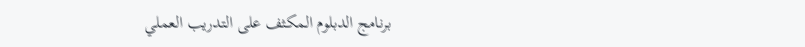برنامج الدبلوم المكثف على التدريب العملي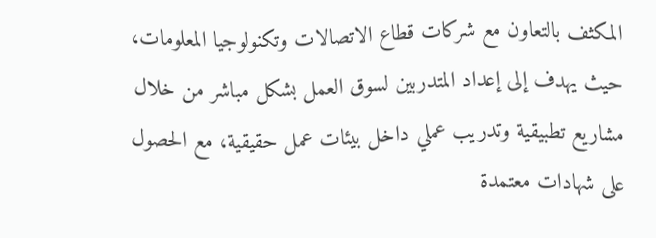المكثف بالتعاون مع شركات قطاع الاتصالات وتكنولوجيا المعلومات، حيث يهدف إلى إعداد المتدربين لسوق العمل بشكل مباشر من خلال مشاريع تطبيقية وتدريب عملي داخل بيئات عمل حقيقية، مع الحصول على شهادات معتمدة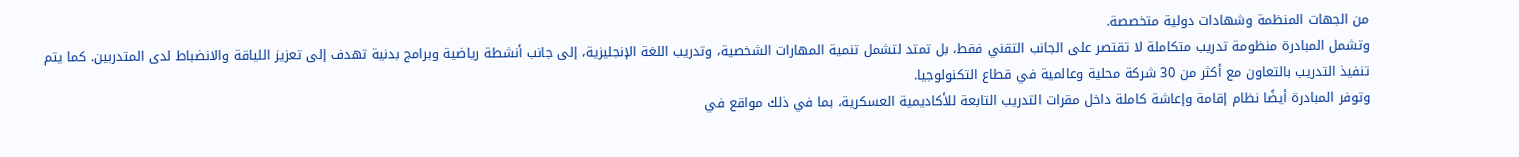من الجهات المنظمة وشهادات دولية متخصصة.
وتشمل المبادرة منظومة تدريب متكاملة لا تقتصر على الجانب التقني فقط، بل تمتد لتشمل تنمية المهارات الشخصية، وتدريب اللغة الإنجليزية، إلى جانب أنشطة رياضية وبرامج بدنية تهدف إلى تعزيز اللياقة والانضباط لدى المتدربين. كما يتم تنفيذ التدريب بالتعاون مع أكثر من 30 شركة محلية وعالمية في قطاع التكنولوجيا.
وتوفر المبادرة أيضًا نظام إقامة وإعاشة كاملة داخل مقرات التدريب التابعة للأكاديمية العسكرية، بما في ذلك مواقع في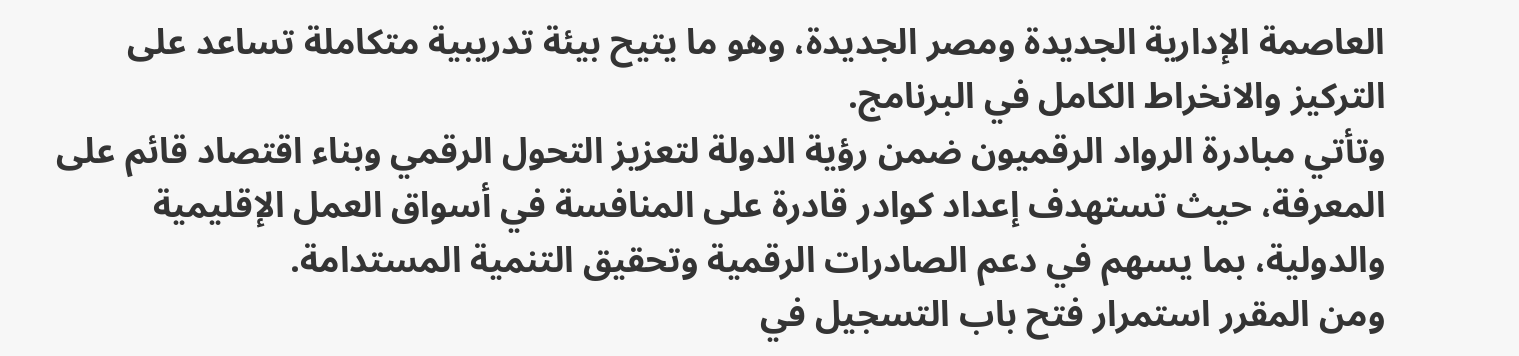العاصمة الإدارية الجديدة ومصر الجديدة، وهو ما يتيح بيئة تدريبية متكاملة تساعد على التركيز والانخراط الكامل في البرنامج.
وتأتي مبادرة الرواد الرقميون ضمن رؤية الدولة لتعزيز التحول الرقمي وبناء اقتصاد قائم على المعرفة، حيث تستهدف إعداد كوادر قادرة على المنافسة في أسواق العمل الإقليمية والدولية، بما يسهم في دعم الصادرات الرقمية وتحقيق التنمية المستدامة.
ومن المقرر استمرار فتح باب التسجيل في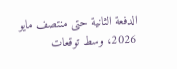الدفعة الثانية حتى منتصف مايو 2026، وسط توقعات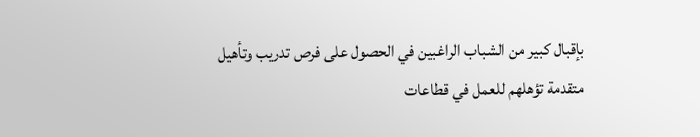بإقبال كبير من الشباب الراغبين في الحصول على فرص تدريب وتأهيل متقدمة تؤهلهم للعمل في قطاعات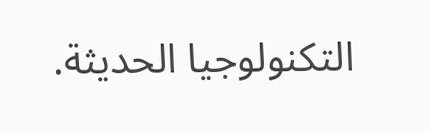التكنولوجيا الحديثة.